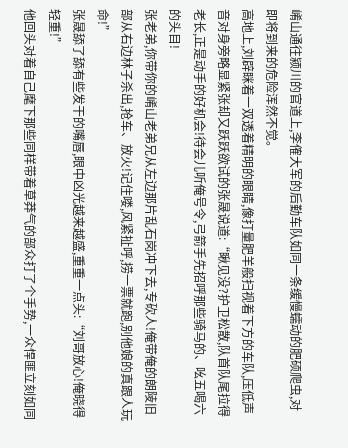崤山通往颍川的官道上,李傕大军的后勤车队如同一条缓慢蠕动的肥硕爬虫,对即将到来的危险浑然不觉。
高地上,刘辟眯着一双透着精明的眼睛,像打量肥羊般扫视着下方的车队,压低声音对身旁略显紧张却又跃跃欲试的张晟说道:“瞅见没?护卫松散,队首队尾拉得老长,正是动手的好机会!待会儿听俺号令,弓箭手先招呼那些骑马的、吆五喝六的头目!
张老弟,你带你的崤山老弟兄从左边那片乱石岗冲下去,专砍人!俺带俺的朗陵旧部从右边林子杀出,抢车、放火!记住喽,风紧扯呼,捞一票就跑,别他娘的真跟人玩命!”
张晟舔了舔有些发干的嘴唇,眼中凶光越来越盛,重重一点头:“刘哥放心!俺晓得轻重!”
他回头对着自己麾下那些同样带着草莽气的部众打了个手势,一众悍匪立刻如同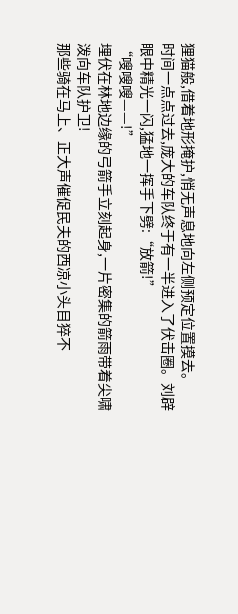狸猫般,借着地形掩护,悄无声息地向左侧预定位置摸去。
时间一点点过去,庞大的车队终于有一半进入了伏击圈。刘辟眼中精光一闪,猛地一挥手下劈:“放箭!”
“嗖嗖嗖——!”
埋伏在林地边缘的弓箭手立刻起身,一片密集的箭雨带着尖啸泼向车队护卫!
那些骑在马上、正大声催促民夫的西凉小头目猝不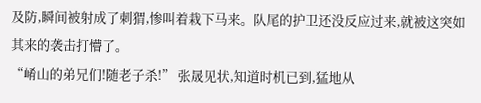及防,瞬间被射成了刺猬,惨叫着栽下马来。队尾的护卫还没反应过来,就被这突如其来的袭击打懵了。
“崤山的弟兄们!随老子杀!” 张晟见状,知道时机已到,猛地从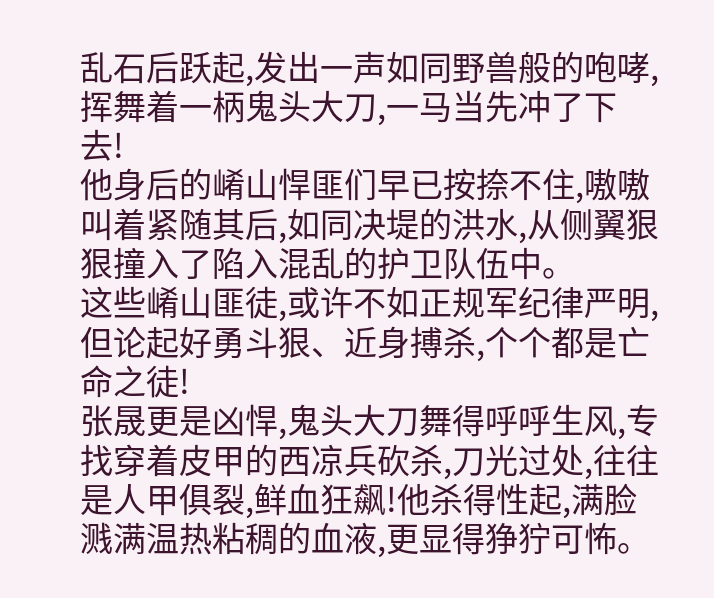乱石后跃起,发出一声如同野兽般的咆哮,挥舞着一柄鬼头大刀,一马当先冲了下去!
他身后的崤山悍匪们早已按捺不住,嗷嗷叫着紧随其后,如同决堤的洪水,从侧翼狠狠撞入了陷入混乱的护卫队伍中。
这些崤山匪徒,或许不如正规军纪律严明,但论起好勇斗狠、近身搏杀,个个都是亡命之徒!
张晟更是凶悍,鬼头大刀舞得呼呼生风,专找穿着皮甲的西凉兵砍杀,刀光过处,往往是人甲俱裂,鲜血狂飙!他杀得性起,满脸溅满温热粘稠的血液,更显得狰狞可怖。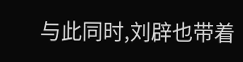与此同时,刘辟也带着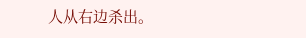人从右边杀出。